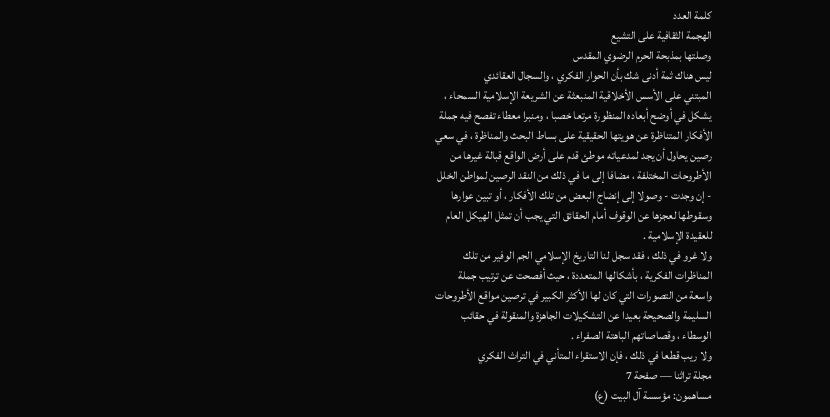كلمة العدد
الهجمة الثقافية على التشيع
وصلتها بمذبحة الحرم الرضوي المقدس
ليس هناك ثمة أدنى شك بأن الحوار الفكري ، والسجال العقائدي
المبتني على الأسس الأخلاقية المنبعثة عن الشريعة الإسلامية السمحاء ،
يشكل في أوضح أبعاده المنظورة مرتعا خصبا ، ومنبرا معطاء تفصح فيه جملة
الأفكار المتناظرة عن هويتها الحقيقية على بساط البحث والمناظرة ، في سعي
رصين يحاول أن يجد لمدعياته موطئ قدم على أرض الواقع قبالة غيرها من
الأطروحات المختلفة ، مضافا إلى ما في ذلك من النقد الرصين لمواطن الخلل
- إن وجدت - وصولا إلى إنضاج البعض من تلك الأفكار ، أو تبين عوارها
وسقوطها لعجزها عن الوقوف أمام الحقائق التي يجب أن تمثل الهيكل العام
للعقيدة الإسلامية .
ولا غرو في ذلك ، فقد سجل لنا التاريخ الإسلامي الجم الوفير من تلك
المناظرات الفكرية ، بأشكالها المتعددة ، حيث أفصحت عن ترتيب جملة
واسعة من التصورات التي كان لها الأكثر الكبير في ترصين مواقع الأطروحات
السليمة والصحيحة بعيدا عن التشكيلات الجاهزة والمنقولة في حقائب
الوسطاء ، وقصاصاتهم الباهتة الصفراء .
ولا ريب قطعا في ذلك ، فإن الاستقراء المتأني في التراث الفكري
مجلة تراثنا — صفحة 7
مساهمون: مؤسسة آل البيت (ع)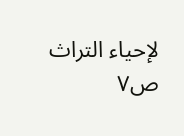لإحياء التراث
ص٧